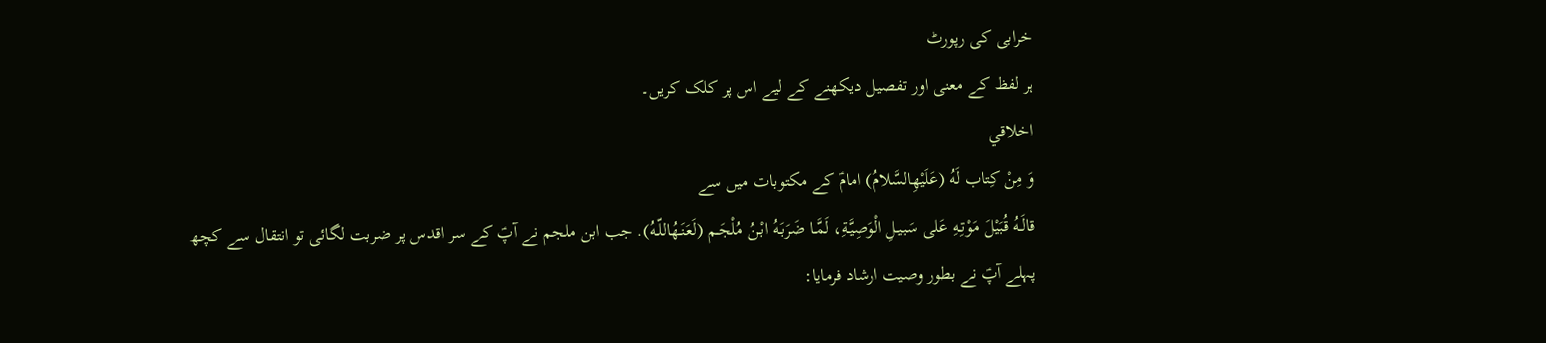خرابی کی رپورٹ
ہر لفظ کے معنی اور تفصیل دیکھنے کے لیے اس پر کلک کریں۔
اخلاقي
وَ مِنْ كِتاب لَهُ (عَلَيْهِالسَّلامُ) امامؑ کے مکتوبات میں سے
قالَـهُ قُبَيْلَ مَوْتِـهِ عَلى سَبيـلِ الْوَصِيَّـةِ، لَمَّـا ضَرَبَـهُ ابْـنُ مُلْجَـم (لَعَنَـهُاللّـهُ). جب ابن ملجم نے آپؑ کے سر اقدس پر ضربت لگائی تو انتقال سے کچھ پہلے آپؑ نے بطور وصیت ارشاد فرمایا: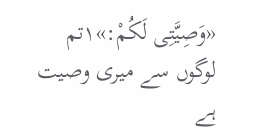«وَصِیَّتِی لَكُمْ:»۱تم لوگوں سے میری وصیت ہے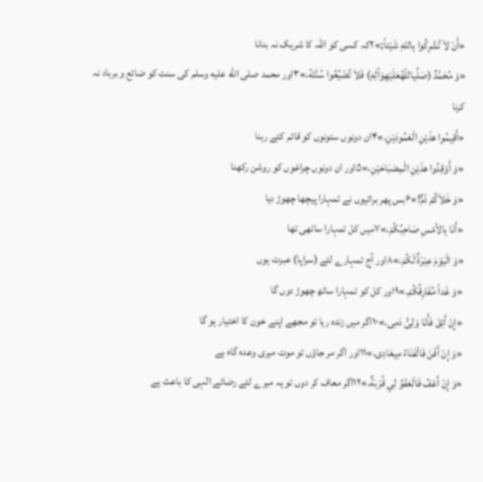«أَنْ لاَ تُشْرِکُوا بِاللهِ شَیْئاً;»۲کہ کسی کو اللہ کا شریک نہ بنانا
«وَ مُحَمَّدٌ (صَلَّیاللّهُعَلَیْهِوَآلِهِ) فَلاَ تُضَیِّعُوا سُنَّتَهُ،»۳اور محمد صلى الله عليه وسلم کی سنت کو ضائع و برباد نہ کرنا
«أَقِیمُوا هذَيْنِ الْعَمُودَیْنِ،»۴ان دونوں ستونوں کو قائم کئے رہنا
«وَ أَوْقِدُوا هذَيْنِ الْمِصْبَاحَیْنِ،»۵اور ان دونوں چراغوں کو روشن رکھنا
«وَ خَلاَکُمْ ذَمٌّ!»۶بس پھر برائیوں نے تمہارا پیچھا چھوڑ دیا
«أَنَا بِالاَْمْسِ صَاحِبُکُمْ،»۷میں کل تمہارا ساتھی تھا
«وَ الْیَوْمَ عِبْرَةٌ لَكُمْ،»۸اور آج تمہارے لئے (سراپا) عبرت ہوں
«وَ غَداً مُفَارِقُکُمْ.»۹اور کل کو تمہارا ساتھ چھوڑ دوں گا
«إِنْ أَبْقَ فَأَنَا وَلِیُّ دَمِی،»۱۰اگر میں زندہ رہا تو مجھے اپنے خون کا اختیار ہو گا
«وَ إِنْ أَفْنَ فَالْفَنَاءُ مِیعَادِی،»۱۱اور اگر مر جاؤں تو موت میری وعدہ گاہ ہے
«وَ إِنْ أَعْفُ فَالْعَفْوُ لِي قُرْبَةٌ،»۱۲اگر معاف کر دوں تو یہ میرے لئے رضائے الٰہی کا باعث ہے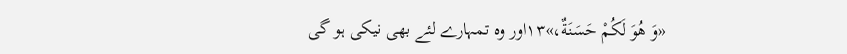«وَ هُوَ لَكُمْ حَسَنَةٌ،»۱۳اور وہ تمہارے لئے بھی نیکی ہو گی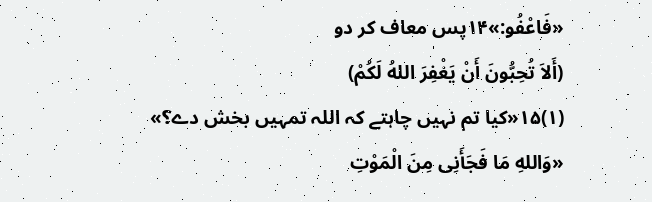«فَاعْفُو:»۱۴پس معاف کر دو
(أَلاَ تُحِبُّونَ أَنْ یَغْفِرَ اللهُ لَکُمْ)
(۱)۱۵«کیا تم نہیں چاہتے کہ اللہ تمہیں بخش دے؟»
«وَاللهِ مَا فَجَأَنِی مِنَ الْمَوْتِ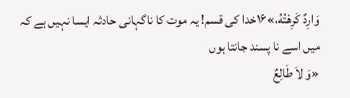وَارِدٌ کَرِهْتُهُ،»۱۶خدا کی قسم! یہ موت کا ناگہانی حادثہ ایسا نہیں ہے کہ میں اسے نا پسند جانتا ہوں
«وَ لاَ طَالِعٌ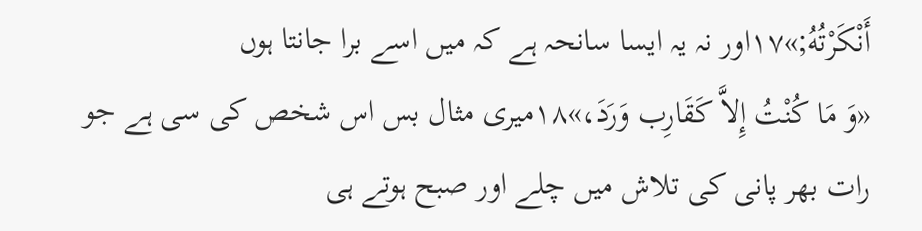أَنْکَرْتُهُ;»۱۷اور نہ یہ ایسا سانحہ ہے کہ میں اسے برا جانتا ہوں
«وَ مَا کُنْتُ إِلاَّ کَقَارِب وَرَدَ،»۱۸میری مثال بس اس شخص کی سی ہے جو رات بھر پانی کی تلاش میں چلے اور صبح ہوتے ہی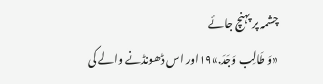چشمہ پر پہنچ جائے
«وَ طَالِب وَجَدَ.»۱۹اور اس ڈھونڈنے والے کی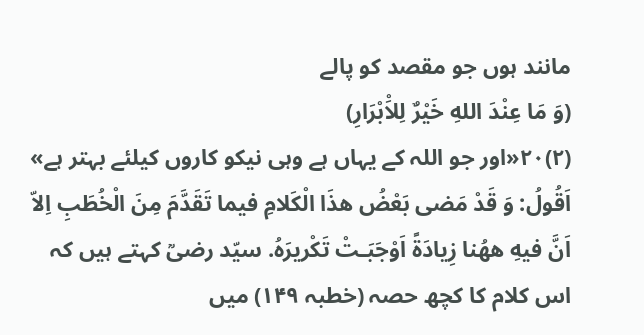مانند ہوں جو مقصد کو پالے
(وَ مَا عِنْدَ اللهِ خَیْرٌ لِلاَْبْرَارِ)
(۲)۲۰«اور جو اللہ کے یہاں ہے وہی نیکو کاروں کیلئے بہتر ہے»
اَقُولُ: وَ قَدْ مَضى بَعْضُ هذَا الْكَلامِ فيما تَقَدَّمَ مِنَ الْخُطَبِ اِلاّ اَنَّ فيهِ ههُنا زِيادَةً اَوْجَبَـتْ تَكْريرَهُ. سیّد رضیؒ کہتے ہیں کہ اس کلام کا کچھ حصہ (خطبہ ۱۴۹) میں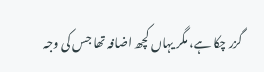گزر چکا ہے، مگر یہاں کچھ اضافہ تھا جس کی وجہ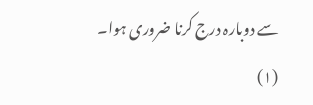سے دوبارہ درج کرنا ضروری ہوا۔
(۱)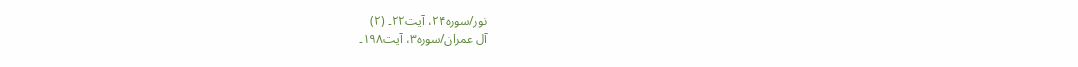نور/سوره۲۴، آیت۲۲۔ (۲)
آل عمران/سوره۳، آیت۱۹۸۔